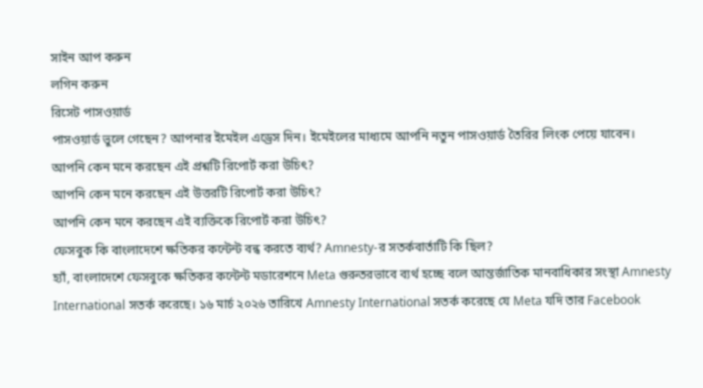সাইন আপ করুন
লগিন করুন
রিসেট পাসওয়ার্ড
পাসওয়ার্ড ভুলে গেছেন? আপনার ইমেইল এড্রেস দিন। ইমেইলের মাধ্যমে আপনি নতুন পাসওয়ার্ড তৈরির লিংক পেয়ে যাবেন।
আপনি কেন মনে করছেন এই প্রশ্নটি রিপোর্ট করা উচিৎ?
আপনি কেন মনে করছেন এই উত্তরটি রিপোর্ট করা উচিৎ?
আপনি কেন মনে করছেন এই ব্যক্তিকে রিপোর্ট করা উচিৎ?
ফেসবুক কি বাংলাদেশে ক্ষতিকর কন্টেন্ট বন্ধ করতে ব্যর্থ? Amnesty-র সতর্কবার্তাটি কি ছিল?
হ্যাঁ, বাংলাদেশে ফেসবুকে ক্ষতিকর কন্টেন্ট মডারেশনে Meta গুরুতরভাবে ব্যর্থ হচ্ছে বলে আন্তর্জাতিক মানবাধিকার সংস্থা Amnesty International সতর্ক করেছে। ১৬ মার্চ ২০২৬ তারিখে Amnesty International সতর্ক করেছে যে Meta যদি তার Facebook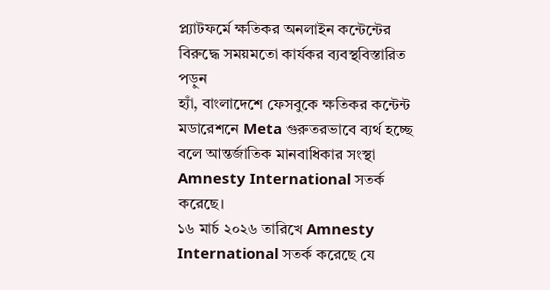প্ল্যাটফর্মে ক্ষতিকর অনলাইন কন্টেন্টের বিরুদ্ধে সময়মতো কার্যকর ব্যবস্থবিস্তারিত পড়ুন
হ্যাঁ, বাংলাদেশে ফেসবুকে ক্ষতিকর কন্টেন্ট মডারেশনে Meta গুরুতরভাবে ব্যর্থ হচ্ছে বলে আন্তর্জাতিক মানবাধিকার সংস্থা Amnesty International সতর্ক করেছে।
১৬ মার্চ ২০২৬ তারিখে Amnesty International সতর্ক করেছে যে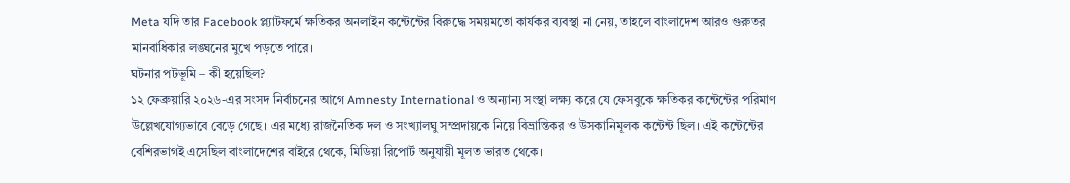Meta যদি তার Facebook প্ল্যাটফর্মে ক্ষতিকর অনলাইন কন্টেন্টের বিরুদ্ধে সময়মতো কার্যকর ব্যবস্থা না নেয়, তাহলে বাংলাদেশ আরও গুরুতর মানবাধিকার লঙ্ঘনের মুখে পড়তে পারে।
ঘটনার পটভূমি – কী হয়েছিল?
১২ ফেব্রুয়ারি ২০২৬-এর সংসদ নির্বাচনের আগে Amnesty International ও অন্যান্য সংস্থা লক্ষ্য করে যে ফেসবুকে ক্ষতিকর কন্টেন্টের পরিমাণ উল্লেখযোগ্যভাবে বেড়ে গেছে। এর মধ্যে রাজনৈতিক দল ও সংখ্যালঘু সম্প্রদায়কে নিয়ে বিভ্রান্তিকর ও উসকানিমূলক কন্টেন্ট ছিল। এই কন্টেন্টের বেশিরভাগই এসেছিল বাংলাদেশের বাইরে থেকে, মিডিয়া রিপোর্ট অনুযায়ী মূলত ভারত থেকে।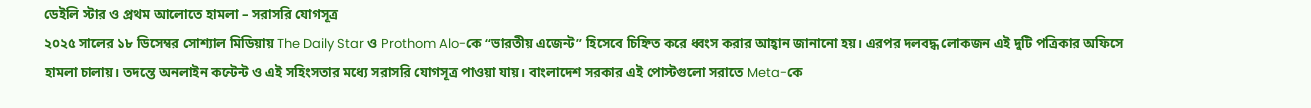ডেইলি স্টার ও প্রথম আলোতে হামলা – সরাসরি যোগসূত্র
২০২৫ সালের ১৮ ডিসেম্বর সোশ্যাল মিডিয়ায় The Daily Star ও Prothom Alo-কে “ভারতীয় এজেন্ট” হিসেবে চিহ্নিত করে ধ্বংস করার আহ্বান জানানো হয়। এরপর দলবদ্ধ লোকজন এই দুটি পত্রিকার অফিসে হামলা চালায়। তদন্তে অনলাইন কন্টেন্ট ও এই সহিংসতার মধ্যে সরাসরি যোগসূত্র পাওয়া যায়। বাংলাদেশ সরকার এই পোস্টগুলো সরাতে Meta-কে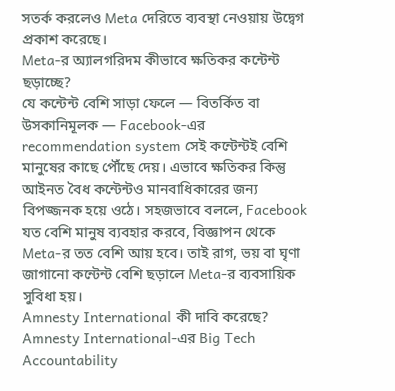সতর্ক করলেও Meta দেরিতে ব্যবস্থা নেওয়ায় উদ্বেগ প্রকাশ করেছে।
Meta-র অ্যালগরিদম কীভাবে ক্ষতিকর কন্টেন্ট ছড়াচ্ছে?
যে কন্টেন্ট বেশি সাড়া ফেলে — বিতর্কিত বা উসকানিমূলক — Facebook-এর recommendation system সেই কন্টেন্টই বেশি মানুষের কাছে পৌঁছে দেয়। এভাবে ক্ষতিকর কিন্তু আইনত বৈধ কন্টেন্টও মানবাধিকারের জন্য বিপজ্জনক হয়ে ওঠে। সহজভাবে বললে, Facebook যত বেশি মানুষ ব্যবহার করবে, বিজ্ঞাপন থেকে Meta-র তত বেশি আয় হবে। তাই রাগ, ভয় বা ঘৃণা জাগানো কন্টেন্ট বেশি ছড়ালে Meta-র ব্যবসায়িক সুবিধা হয়।
Amnesty International কী দাবি করেছে?
Amnesty International-এর Big Tech Accountability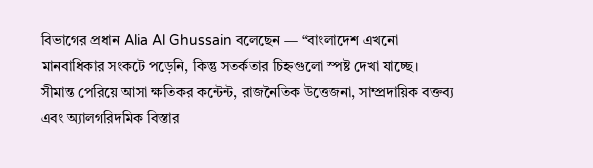বিভাগের প্রধান Alia Al Ghussain বলেছেন — “বাংলাদেশ এখনো মানবাধিকার সংকটে পড়েনি, কিন্তু সতর্কতার চিহ্নগুলো স্পষ্ট দেখা যাচ্ছে। সীমান্ত পেরিয়ে আসা ক্ষতিকর কন্টেন্ট, রাজনৈতিক উত্তেজনা, সাম্প্রদায়িক বক্তব্য এবং অ্যালগরিদমিক বিস্তার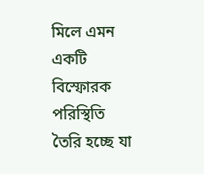মিলে এমন একটি বিস্ফোরক পরিস্থিতি তৈরি হচ্ছে যা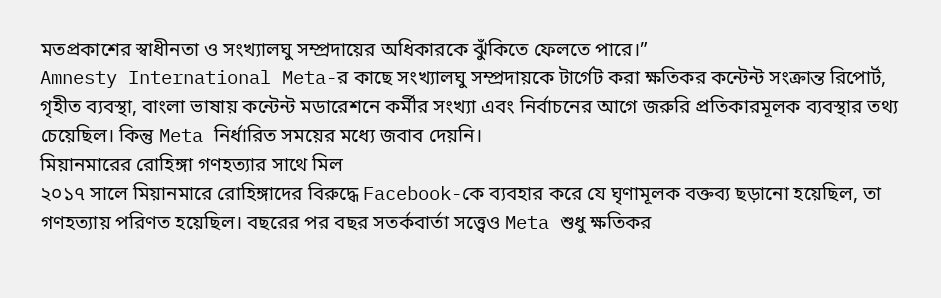মতপ্রকাশের স্বাধীনতা ও সংখ্যালঘু সম্প্রদায়ের অধিকারকে ঝুঁকিতে ফেলতে পারে।”
Amnesty International Meta-র কাছে সংখ্যালঘু সম্প্রদায়কে টার্গেট করা ক্ষতিকর কন্টেন্ট সংক্রান্ত রিপোর্ট, গৃহীত ব্যবস্থা, বাংলা ভাষায় কন্টেন্ট মডারেশনে কর্মীর সংখ্যা এবং নির্বাচনের আগে জরুরি প্রতিকারমূলক ব্যবস্থার তথ্য চেয়েছিল। কিন্তু Meta নির্ধারিত সময়ের মধ্যে জবাব দেয়নি।
মিয়ানমারের রোহিঙ্গা গণহত্যার সাথে মিল
২০১৭ সালে মিয়ানমারে রোহিঙ্গাদের বিরুদ্ধে Facebook-কে ব্যবহার করে যে ঘৃণামূলক বক্তব্য ছড়ানো হয়েছিল, তা গণহত্যায় পরিণত হয়েছিল। বছরের পর বছর সতর্কবার্তা সত্ত্বেও Meta শুধু ক্ষতিকর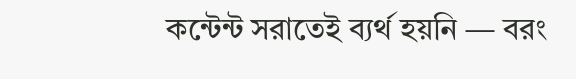কন্টেন্ট সরাতেই ব্যর্থ হয়নি — বরং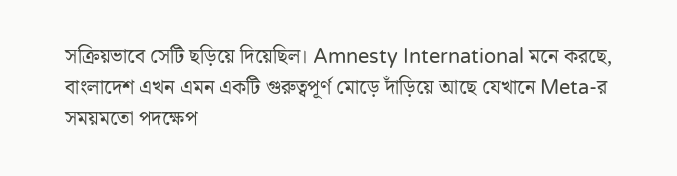সক্রিয়ভাবে সেটি ছড়িয়ে দিয়েছিল। Amnesty International মনে করছে, বাংলাদেশ এখন এমন একটি গুরুত্বপূর্ণ মোড়ে দাঁড়িয়ে আছে যেখানে Meta-র সময়মতো পদক্ষেপ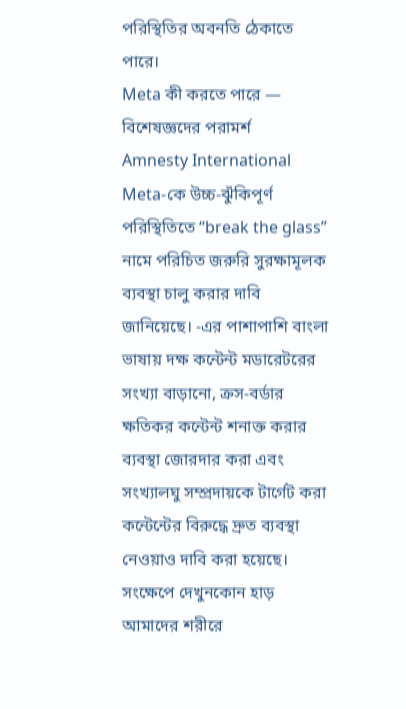পরিস্থিতির অবনতি ঠেকাতে পারে।
Meta কী করতে পারে — বিশেষজ্ঞদের পরামর্শ
Amnesty International Meta-কে উচ্চ-ঝুঁকিপূর্ণ পরিস্থিতিতে “break the glass” নামে পরিচিত জরুরি সুরক্ষামূলক ব্যবস্থা চালু করার দাবি জানিয়েছে। -এর পাশাপাশি বাংলা ভাষায় দক্ষ কন্টেন্ট মডারেটরের সংখ্যা বাড়ানো, ক্রস-বর্ডার ক্ষতিকর কন্টেন্ট শনাক্ত করার ব্যবস্থা জোরদার করা এবং সংখ্যালঘু সম্প্রদায়কে টার্গেট করা কন্টেন্টের বিরুদ্ধে দ্রুত ব্যবস্থা নেওয়াও দাবি করা হয়েছে।
সংক্ষেপে দেখুনকোন হাড় আমাদের শরীরে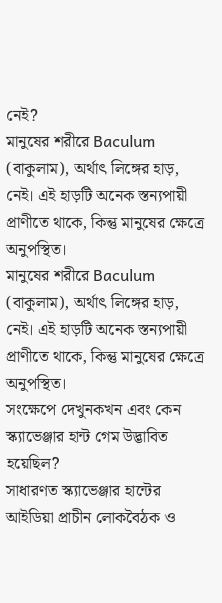নেই?
মানুষের শরীরে Baculum (বাকুলাম), অর্থাৎ লিঙ্গের হাড়, নেই। এই হাড়টি অনেক স্তন্যপায়ী প্রাণীতে থাকে, কিন্তু মানুষের ক্ষেত্রে অনুপস্থিত।
মানুষের শরীরে Baculum (বাকুলাম), অর্থাৎ লিঙ্গের হাড়, নেই। এই হাড়টি অনেক স্তন্যপায়ী প্রাণীতে থাকে, কিন্তু মানুষের ক্ষেত্রে অনুপস্থিত।
সংক্ষেপে দেখুনকখন এবং কেন স্ক্যাভেঞ্জার হান্ট গেম উদ্ভাবিত হয়েছিল?
সাধারণত স্ক্যাভেঞ্জার হান্টের আইডিয়া প্রাচীন লোকবৈঠক ও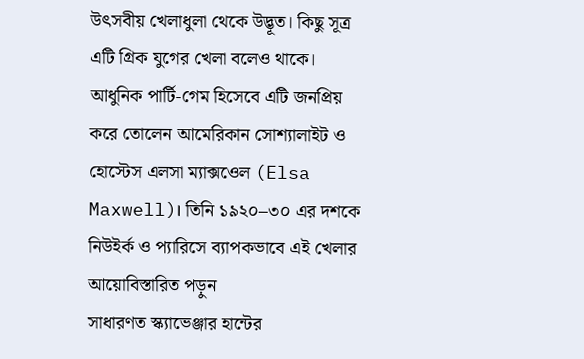উৎসবীয় খেলাধুলা থেকে উদ্ভূত। কিছু সূত্র এটি গ্রিক যুগের খেলা বলেও থাকে। আধুনিক পার্টি‑গেম হিসেবে এটি জনপ্রিয় করে তোলেন আমেরিকান সোশ্যালাইট ও হোস্টেস এলসা ম্যাক্সওেল (Elsa Maxwell)। তিনি ১৯২০–৩০ এর দশকে নিউইর্ক ও প্যারিসে ব্যাপকভাবে এই খেলার আয়োবিস্তারিত পড়ুন
সাধারণত স্ক্যাভেঞ্জার হান্টের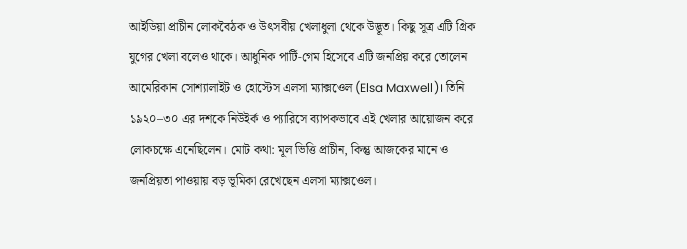আইডিয়া প্রাচীন লোকবৈঠক ও উৎসবীয় খেলাধুলা থেকে উদ্ভূত। কিছু সূত্র এটি গ্রিক যুগের খেলা বলেও থাকে। আধুনিক পার্টি‑গেম হিসেবে এটি জনপ্রিয় করে তোলেন আমেরিকান সোশ্যালাইট ও হোস্টেস এলসা ম্যাক্সওেল (Elsa Maxwell)। তিনি ১৯২০–৩০ এর দশকে নিউইর্ক ও প্যারিসে ব্যাপকভাবে এই খেলার আয়োজন করে লোকচক্ষে এনেছিলেন। মোট কথা: মূল ভিত্তি প্রাচীন, কিন্তু আজকের মানে ও জনপ্রিয়তা পাওয়ায় বড় ভূমিকা রেখেছেন এলসা ম্যাক্সওেল।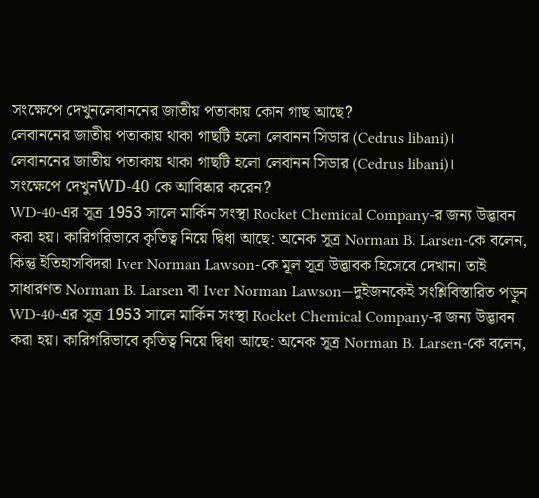সংক্ষেপে দেখুনলেবাননের জাতীয় পতাকায় কোন গাছ আছে?
লেবাননের জাতীয় পতাকায় থাকা গাছটি হলো লেবানন সিডার (Cedrus libani)।
লেবাননের জাতীয় পতাকায় থাকা গাছটি হলো লেবানন সিডার (Cedrus libani)।
সংক্ষেপে দেখুনWD-40 কে আবিষ্কার করেন?
WD‑40-এর সূত্র 1953 সালে মার্কিন সংস্থা Rocket Chemical Company‑র জন্য উদ্ভাবন করা হয়। কারিগরিভাবে কৃতিত্ব নিয়ে দ্বিধা আছে: অনেক সূত্র Norman B. Larsen‑কে বলেন, কিন্তু ইতিহাসবিদরা Iver Norman Lawson‑কে মূল সূত্র উদ্ভাবক হিসেবে দেখান। তাই সাধারণত Norman B. Larsen বা Iver Norman Lawson—দুইজনকেই সংশ্লিবিস্তারিত পড়ুন
WD‑40-এর সূত্র 1953 সালে মার্কিন সংস্থা Rocket Chemical Company‑র জন্য উদ্ভাবন করা হয়। কারিগরিভাবে কৃতিত্ব নিয়ে দ্বিধা আছে: অনেক সূত্র Norman B. Larsen‑কে বলেন,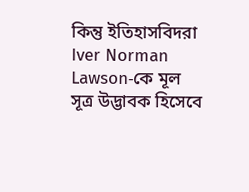কিন্তু ইতিহাসবিদরা Iver Norman Lawson‑কে মূল সূত্র উদ্ভাবক হিসেবে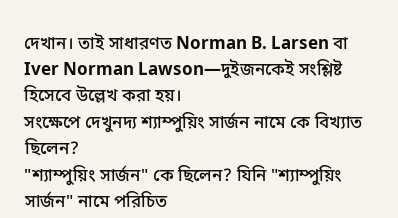দেখান। তাই সাধারণত Norman B. Larsen বা Iver Norman Lawson—দুইজনকেই সংশ্লিষ্ট হিসেবে উল্লেখ করা হয়।
সংক্ষেপে দেখুনদ্য শ্যাম্পুয়িং সার্জন নামে কে বিখ্যাত ছিলেন?
"শ্যাম্পুয়িং সার্জন" কে ছিলেন? যিনি "শ্যাম্পুয়িং সার্জন" নামে পরিচিত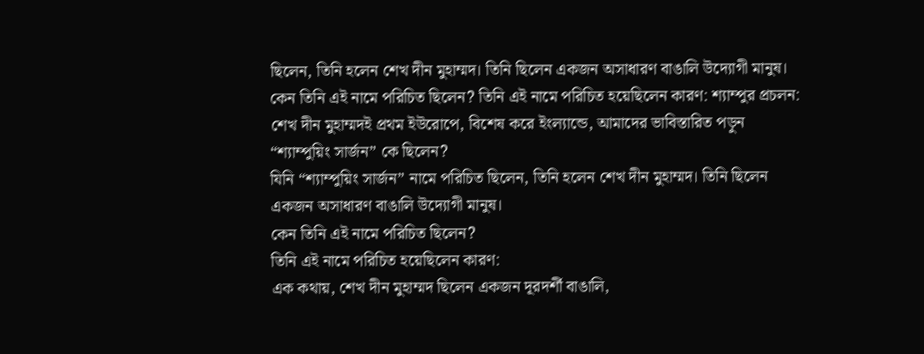ছিলেন, তিনি হলেন শেখ দীন মুহাম্মদ। তিনি ছিলেন একজন অসাধারণ বাঙালি উদ্যোগী মানুষ। কেন তিনি এই নামে পরিচিত ছিলেন? তিনি এই নামে পরিচিত হয়েছিলেন কারণ: শ্যাম্পুর প্রচলন: শেখ দীন মুহাম্মদই প্রথম ইউরোপে, বিশেষ করে ইংল্যান্ডে, আমাদের ভাবিস্তারিত পড়ুন
“শ্যাম্পুয়িং সার্জন” কে ছিলেন?
যিনি “শ্যাম্পুয়িং সার্জন” নামে পরিচিত ছিলেন, তিনি হলেন শেখ দীন মুহাম্মদ। তিনি ছিলেন একজন অসাধারণ বাঙালি উদ্যোগী মানুষ।
কেন তিনি এই নামে পরিচিত ছিলেন?
তিনি এই নামে পরিচিত হয়েছিলেন কারণ:
এক কথায়, শেখ দীন মুহাম্মদ ছিলেন একজন দূরদর্শী বাঙালি,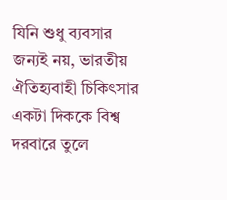যিনি শুধু ব্যবসার জন্যই নয়, ভারতীয় ঐতিহ্যবাহী চিকিৎসার একটা দিককে বিশ্ব দরবারে তুলে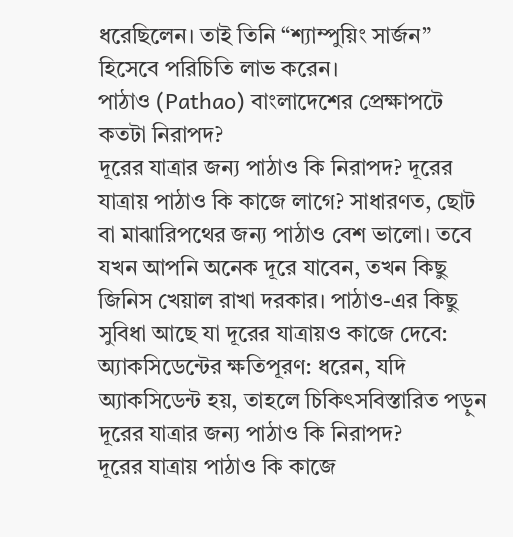ধরেছিলেন। তাই তিনি “শ্যাম্পুয়িং সার্জন” হিসেবে পরিচিতি লাভ করেন।
পাঠাও (Pathao) বাংলাদেশের প্রেক্ষাপটে কতটা নিরাপদ?
দূরের যাত্রার জন্য পাঠাও কি নিরাপদ? দূরের যাত্রায় পাঠাও কি কাজে লাগে? সাধারণত, ছোট বা মাঝারিপথের জন্য পাঠাও বেশ ভালো। তবে যখন আপনি অনেক দূরে যাবেন, তখন কিছু জিনিস খেয়াল রাখা দরকার। পাঠাও-এর কিছু সুবিধা আছে যা দূরের যাত্রায়ও কাজে দেবে: অ্যাকসিডেন্টের ক্ষতিপূরণ: ধরেন, যদি অ্যাকসিডেন্ট হয়, তাহলে চিকিৎসবিস্তারিত পড়ুন
দূরের যাত্রার জন্য পাঠাও কি নিরাপদ?
দূরের যাত্রায় পাঠাও কি কাজে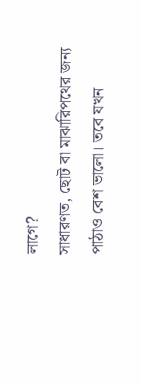লাগে?
সাধারণত, ছোট বা মাঝারিপথের জন্য পাঠাও বেশ ভালো। তবে যখন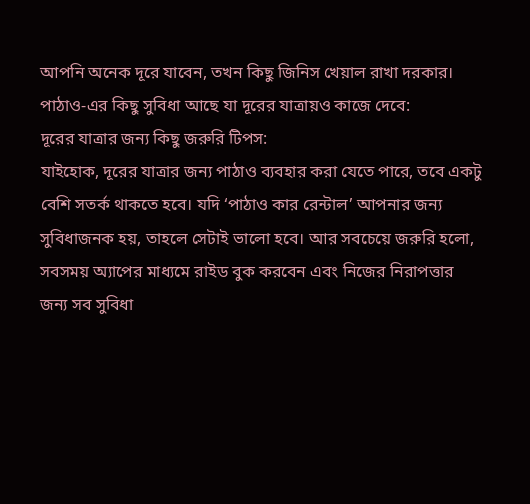আপনি অনেক দূরে যাবেন, তখন কিছু জিনিস খেয়াল রাখা দরকার।
পাঠাও-এর কিছু সুবিধা আছে যা দূরের যাত্রায়ও কাজে দেবে:
দূরের যাত্রার জন্য কিছু জরুরি টিপস:
যাইহোক, দূরের যাত্রার জন্য পাঠাও ব্যবহার করা যেতে পারে, তবে একটু বেশি সতর্ক থাকতে হবে। যদি ‘পাঠাও কার রেন্টাল’ আপনার জন্য সুবিধাজনক হয়, তাহলে সেটাই ভালো হবে। আর সবচেয়ে জরুরি হলো, সবসময় অ্যাপের মাধ্যমে রাইড বুক করবেন এবং নিজের নিরাপত্তার জন্য সব সুবিধা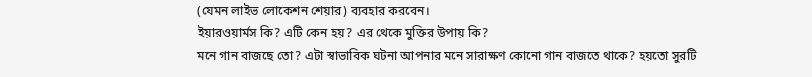(যেমন লাইভ লোকেশন শেয়ার) ব্যবহার করবেন।
ইয়ারওয়ার্মস কি? এটি কেন হয়? এর থেকে মুক্তির উপায় কি?
মনে গান বাজছে তো? এটা স্বাভাবিক ঘটনা আপনার মনে সারাক্ষণ কোনো গান বাজতে থাকে? হয়তো সুরটি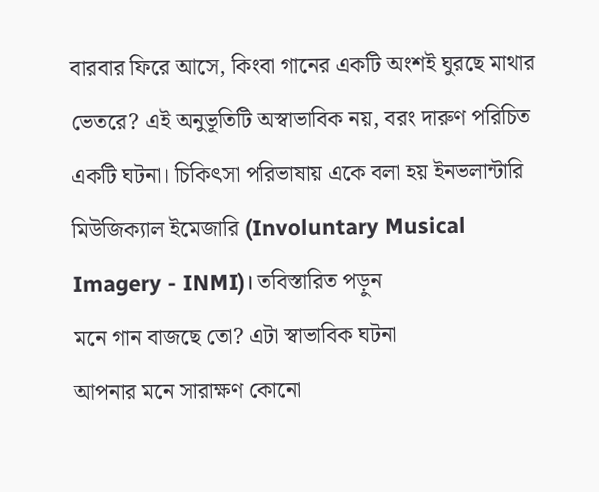বারবার ফিরে আসে, কিংবা গানের একটি অংশই ঘুরছে মাথার ভেতরে? এই অনুভূতিটি অস্বাভাবিক নয়, বরং দারুণ পরিচিত একটি ঘটনা। চিকিৎসা পরিভাষায় একে বলা হয় ইনভলান্টারি মিউজিক্যাল ইমেজারি (Involuntary Musical Imagery - INMI)। তবিস্তারিত পড়ুন
মনে গান বাজছে তো? এটা স্বাভাবিক ঘটনা
আপনার মনে সারাক্ষণ কোনো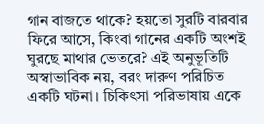গান বাজতে থাকে? হয়তো সুরটি বারবার ফিরে আসে, কিংবা গানের একটি অংশই ঘুরছে মাথার ভেতরে? এই অনুভূতিটি অস্বাভাবিক নয়, বরং দারুণ পরিচিত একটি ঘটনা। চিকিৎসা পরিভাষায় একে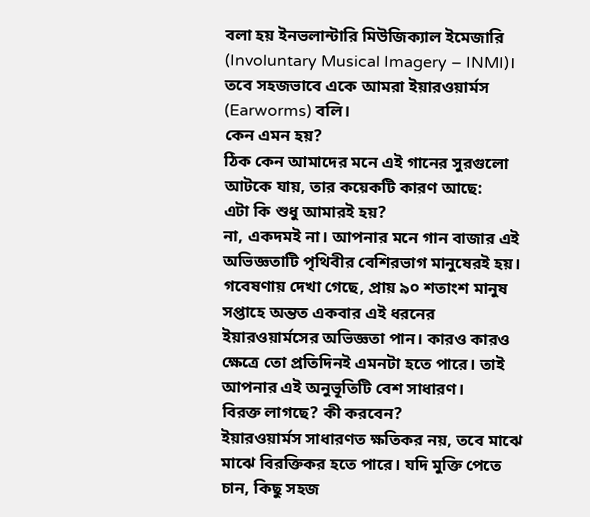বলা হয় ইনভলান্টারি মিউজিক্যাল ইমেজারি (Involuntary Musical Imagery – INMI)। তবে সহজভাবে একে আমরা ইয়ারওয়ার্মস (Earworms) বলি।
কেন এমন হয়?
ঠিক কেন আমাদের মনে এই গানের সুরগুলো আটকে যায়, তার কয়েকটি কারণ আছে:
এটা কি শুধু আমারই হয়?
না, একদমই না। আপনার মনে গান বাজার এই অভিজ্ঞতাটি পৃথিবীর বেশিরভাগ মানুষেরই হয়। গবেষণায় দেখা গেছে, প্রায় ৯০ শতাংশ মানুষ সপ্তাহে অন্তত একবার এই ধরনের ইয়ারওয়ার্মসের অভিজ্ঞতা পান। কারও কারও ক্ষেত্রে তো প্রতিদিনই এমনটা হতে পারে। তাই আপনার এই অনুভূতিটি বেশ সাধারণ।
বিরক্ত লাগছে? কী করবেন?
ইয়ারওয়ার্মস সাধারণত ক্ষতিকর নয়, তবে মাঝে মাঝে বিরক্তিকর হতে পারে। যদি মুক্তি পেতে চান, কিছু সহজ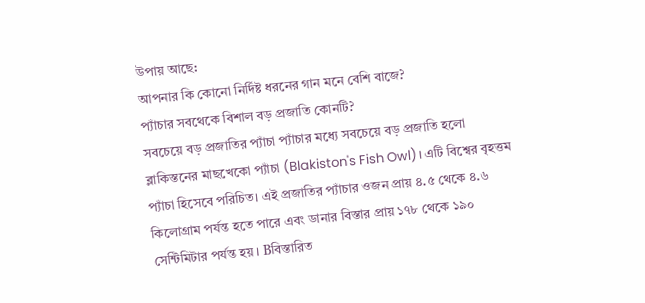উপায় আছে:
আপনার কি কোনো নির্দিষ্ট ধরনের গান মনে বেশি বাজে?
প্যাঁচার সবথেকে বিশাল বড় প্রজাতি কোনটি?
সবচেয়ে বড় প্রজাতির প্যাঁচা প্যাঁচার মধ্যে সবচেয়ে বড় প্রজাতি হলো ব্লাকিস্তনের মাছখেকো প্যাঁচা (Blakiston's Fish Owl)। এটি বিশ্বের বৃহত্তম প্যাঁচা হিসেবে পরিচিত। এই প্রজাতির প্যাঁচার ওজন প্রায় ৪.৫ থেকে ৪.৬ কিলোগ্রাম পর্যন্ত হতে পারে এবং ডানার বিস্তার প্রায় ১৭৮ থেকে ১৯০ সেন্টিমিটার পর্যন্ত হয়। Bবিস্তারিত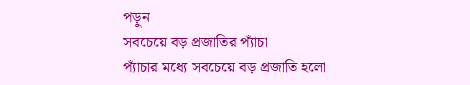পড়ুন
সবচেয়ে বড় প্রজাতির প্যাঁচা
প্যাঁচার মধ্যে সবচেয়ে বড় প্রজাতি হলো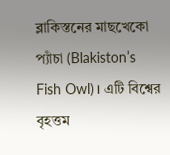ব্লাকিস্তনের মাছখেকো প্যাঁচা (Blakiston’s Fish Owl)। এটি বিশ্বের বৃহত্তম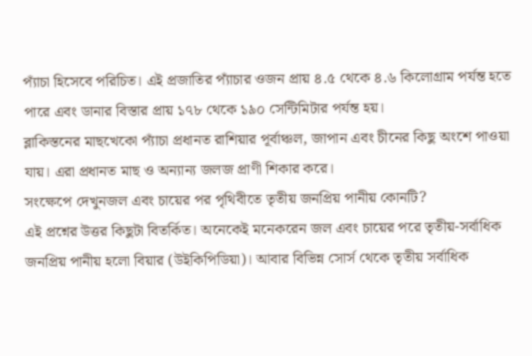প্যাঁচা হিসেবে পরিচিত। এই প্রজাতির প্যাঁচার ওজন প্রায় ৪.৫ থেকে ৪.৬ কিলোগ্রাম পর্যন্ত হতে পারে এবং ডানার বিস্তার প্রায় ১৭৮ থেকে ১৯০ সেন্টিমিটার পর্যন্ত হয়।
ব্লাকিস্তনের মাছখেকো প্যাঁচা প্রধানত রাশিয়ার পূর্বাঞ্চল, জাপান এবং চীনের কিছু অংশে পাওয়া যায়। এরা প্রধানত মাছ ও অন্যান্য জলজ প্রাণী শিকার করে।
সংক্ষেপে দেখুনজল এবং চায়ের পর পৃথিবীতে তৃতীয় জনপ্রিয় পানীয় কোনটি?
এই প্রশ্নের উত্তর কিছুটা বিতর্কিত। অনেকেই মনেকরেন জল এবং চায়ের পরে তৃতীয়-সর্বাধিক জনপ্রিয় পানীয় হলো বিয়ার (উইকিপিডিয়া)। আবার বিভিন্ন সোর্স থেকে তৃতীয় সর্বাধিক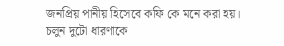জনপ্রিয় পানীয় হিসেবে কফি কে মনে করা হয়। চলুন দুটো ধারণাকে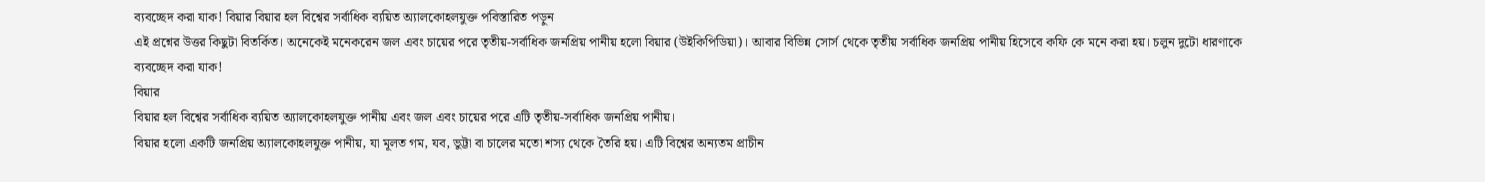ব্যবচ্ছেদ করা যাক! বিয়ার বিয়ার হল বিশ্বের সর্বাধিক ব্যয়িত অ্যালকোহলযুক্ত পবিস্তারিত পড়ুন
এই প্রশ্নের উত্তর কিছুটা বিতর্কিত। অনেকেই মনেকরেন জল এবং চায়ের পরে তৃতীয়-সর্বাধিক জনপ্রিয় পানীয় হলো বিয়ার (উইকিপিডিয়া)। আবার বিভিন্ন সোর্স থেকে তৃতীয় সর্বাধিক জনপ্রিয় পানীয় হিসেবে কফি কে মনে করা হয়। চলুন দুটো ধারণাকে ব্যবচ্ছেদ করা যাক!
বিয়ার
বিয়ার হল বিশ্বের সর্বাধিক ব্যয়িত অ্যালকোহলযুক্ত পানীয় এবং জল এবং চায়ের পরে এটি তৃতীয়-সর্বাধিক জনপ্রিয় পানীয়।
বিয়ার হলো একটি জনপ্রিয় অ্যালকোহলযুক্ত পানীয়, যা মূলত গম, যব, ভুট্টা বা চালের মতো শস্য থেকে তৈরি হয়। এটি বিশ্বের অন্যতম প্রাচীন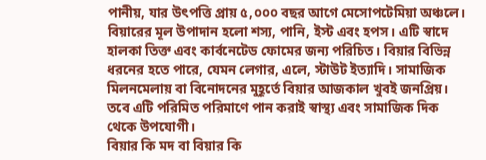পানীয়, যার উৎপত্তি প্রায় ৫,০০০ বছর আগে মেসোপটেমিয়া অঞ্চলে। বিয়ারের মূল উপাদান হলো শস্য, পানি, ইস্ট এবং হপস। এটি স্বাদে হালকা তিক্ত এবং কার্বনেটেড ফোমের জন্য পরিচিত। বিয়ার বিভিন্ন ধরনের হতে পারে, যেমন লেগার, এলে, স্টাউট ইত্যাদি। সামাজিক মিলনমেলায় বা বিনোদনের মুহূর্তে বিয়ার আজকাল খুবই জনপ্রিয়। তবে এটি পরিমিত পরিমাণে পান করাই স্বাস্থ্য এবং সামাজিক দিক থেকে উপযোগী।
বিয়ার কি মদ বা বিয়ার কি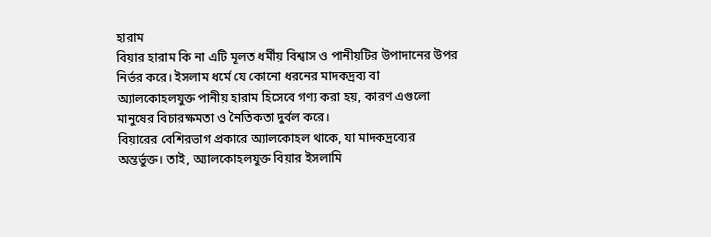হারাম
বিয়ার হারাম কি না এটি মূলত ধর্মীয় বিশ্বাস ও পানীয়টির উপাদানের উপর নির্ভর করে। ইসলাম ধর্মে যে কোনো ধরনের মাদকদ্রব্য বা অ্যালকোহলযুক্ত পানীয় হারাম হিসেবে গণ্য করা হয়, কারণ এগুলো মানুষের বিচারক্ষমতা ও নৈতিকতা দুর্বল করে।
বিয়ারের বেশিরভাগ প্রকারে অ্যালকোহল থাকে, যা মাদকদ্রব্যের অন্তর্ভুক্ত। তাই, অ্যালকোহলযুক্ত বিয়ার ইসলামি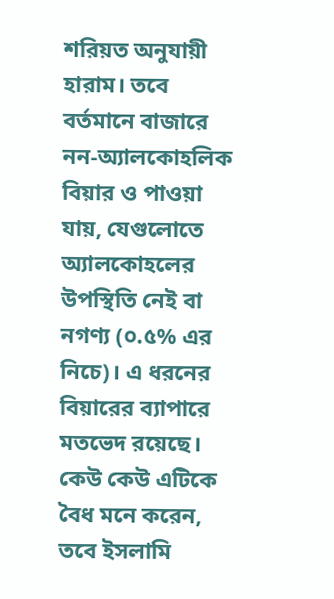শরিয়ত অনুযায়ী হারাম। তবে বর্তমানে বাজারে নন-অ্যালকোহলিক বিয়ার ও পাওয়া যায়, যেগুলোতে অ্যালকোহলের উপস্থিতি নেই বা নগণ্য (০.৫% এর নিচে)। এ ধরনের বিয়ারের ব্যাপারে মতভেদ রয়েছে। কেউ কেউ এটিকে বৈধ মনে করেন, তবে ইসলামি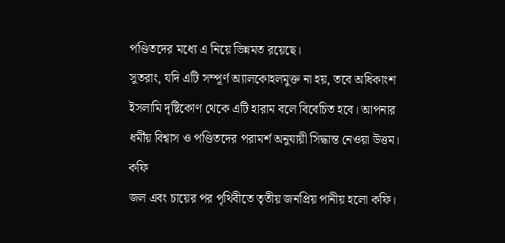পণ্ডিতদের মধ্যে এ নিয়ে ভিন্নমত রয়েছে।
সুতরাং, যদি এটি সম্পূর্ণ অ্যালকোহলমুক্ত না হয়, তবে অধিকাংশ ইসলামি দৃষ্টিকোণ থেকে এটি হারাম বলে বিবেচিত হবে। আপনার ধর্মীয় বিশ্বাস ও পণ্ডিতদের পরামর্শ অনুযায়ী সিদ্ধান্ত নেওয়া উত্তম।
কফি
জল এবং চায়ের পর পৃথিবীতে তৃতীয় জনপ্রিয় পানীয় হলো কফি।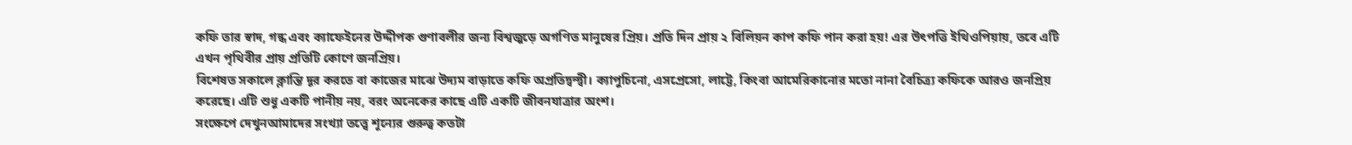কফি তার স্বাদ, গন্ধ এবং ক্যাফেইনের উদ্দীপক গুণাবলীর জন্য বিশ্বজুড়ে অগণিত মানুষের প্রিয়। প্রতি দিন প্রায় ২ বিলিয়ন কাপ কফি পান করা হয়! এর উৎপত্তি ইথিওপিয়ায়, তবে এটি এখন পৃথিবীর প্রায় প্রতিটি কোণে জনপ্রিয়।
বিশেষত সকালে ক্লান্তি দূর করতে বা কাজের মাঝে উদ্যম বাড়াতে কফি অপ্রতিদ্বন্দ্বী। ক্যাপুচিনো, এসপ্রেসো, লাট্টে, কিংবা আমেরিকানোর মতো নানা বৈচিত্র্য কফিকে আরও জনপ্রিয় করেছে। এটি শুধু একটি পানীয় নয়, বরং অনেকের কাছে এটি একটি জীবনযাত্রার অংশ।
সংক্ষেপে দেখুনআমাদের সংখ্যা তত্ত্বে শূন্যের গুরুত্ব কতটা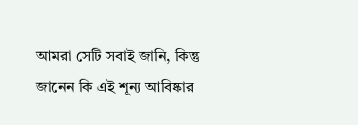আমরা সেটি সবাই জানি, কিন্তু জানেন কি এই শূন্য আবিষ্কার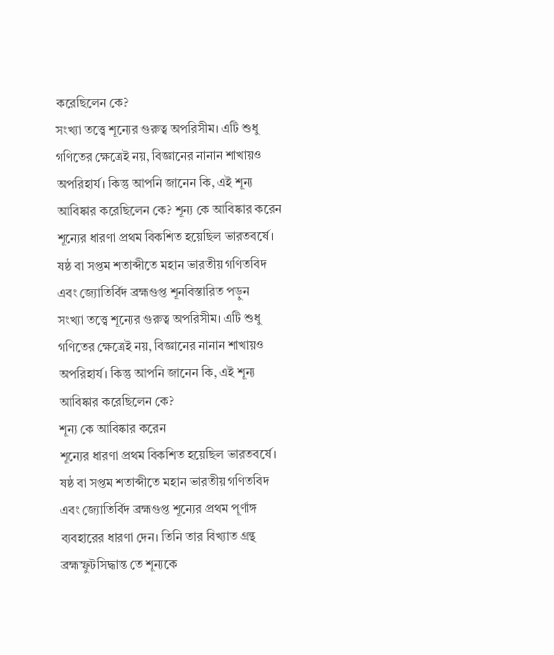করেছিলেন কে?
সংখ্যা তত্ত্বে শূন্যের গুরুত্ব অপরিসীম। এটি শুধু গণিতের ক্ষেত্রেই নয়, বিজ্ঞানের নানান শাখায়ও অপরিহার্য। কিন্তু আপনি জানেন কি, এই শূন্য আবিষ্কার করেছিলেন কে? শূন্য কে আবিষ্কার করেন শূন্যের ধারণা প্রথম বিকশিত হয়েছিল ভারতবর্ষে। ষষ্ঠ বা সপ্তম শতাব্দীতে মহান ভারতীয় গণিতবিদ এবং জ্যোতির্বিদ ব্রহ্মগুপ্ত শূনবিস্তারিত পড়ুন
সংখ্যা তত্ত্বে শূন্যের গুরুত্ব অপরিসীম। এটি শুধু গণিতের ক্ষেত্রেই নয়, বিজ্ঞানের নানান শাখায়ও অপরিহার্য। কিন্তু আপনি জানেন কি, এই শূন্য আবিষ্কার করেছিলেন কে?
শূন্য কে আবিষ্কার করেন
শূন্যের ধারণা প্রথম বিকশিত হয়েছিল ভারতবর্ষে। ষষ্ঠ বা সপ্তম শতাব্দীতে মহান ভারতীয় গণিতবিদ এবং জ্যোতির্বিদ ব্রহ্মগুপ্ত শূন্যের প্রথম পূর্ণাঙ্গ ব্যবহারের ধারণা দেন। তিনি তার বিখ্যাত গ্রন্থ ব্রহ্মস্ফুটসিদ্ধান্ত তে শূন্যকে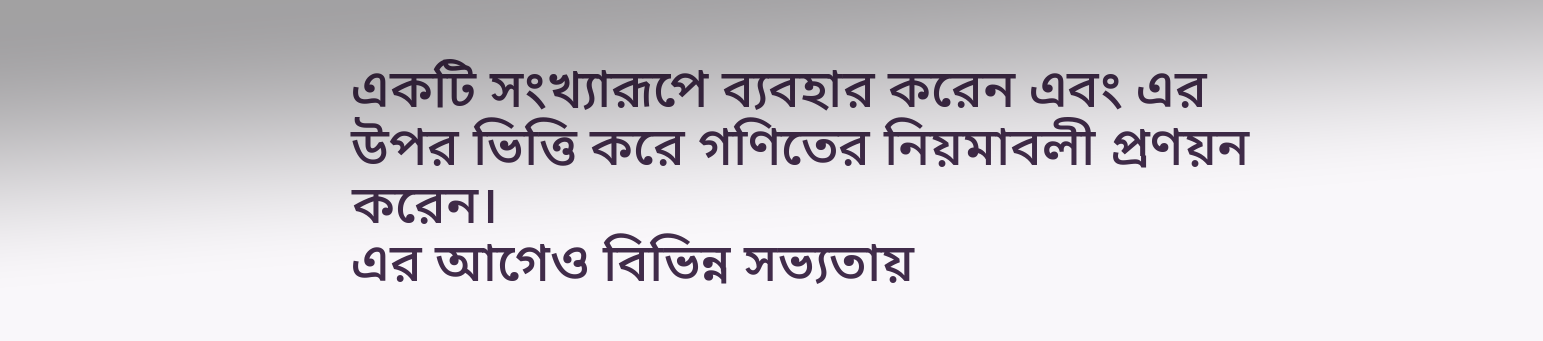একটি সংখ্যারূপে ব্যবহার করেন এবং এর উপর ভিত্তি করে গণিতের নিয়মাবলী প্রণয়ন করেন।
এর আগেও বিভিন্ন সভ্যতায়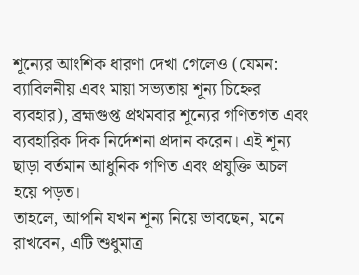শূন্যের আংশিক ধারণা দেখা গেলেও (যেমন: ব্যাবিলনীয় এবং মায়া সভ্যতায় শূন্য চিহ্নের ব্যবহার), ব্রহ্মগুপ্ত প্রথমবার শূন্যের গণিতগত এবং ব্যবহারিক দিক নির্দেশনা প্রদান করেন। এই শূন্য ছাড়া বর্তমান আধুনিক গণিত এবং প্রযুক্তি অচল হয়ে পড়ত।
তাহলে, আপনি যখন শূন্য নিয়ে ভাবছেন, মনে রাখবেন, এটি শুধুমাত্র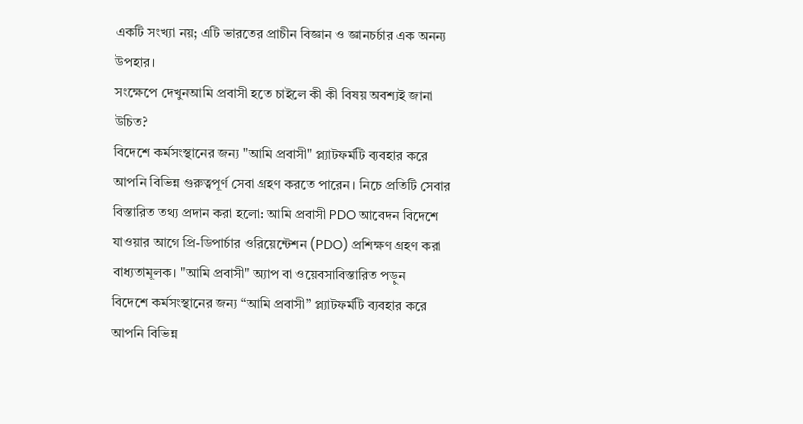একটি সংখ্যা নয়; এটি ভারতের প্রাচীন বিজ্ঞান ও জ্ঞানচর্চার এক অনন্য উপহার।
সংক্ষেপে দেখুনআমি প্রবাসী হতে চাইলে কী কী বিষয় অবশ্যই জানা উচিত?
বিদেশে কর্মসংস্থানের জন্য "আমি প্রবাসী" প্ল্যাটফর্মটি ব্যবহার করে আপনি বিভিন্ন গুরুত্বপূর্ণ সেবা গ্রহণ করতে পারেন। নিচে প্রতিটি সেবার বিস্তারিত তথ্য প্রদান করা হলো: আমি প্রবাসী PDO আবেদন বিদেশে যাওয়ার আগে প্রি-ডিপার্চার ওরিয়েন্টেশন (PDO) প্রশিক্ষণ গ্রহণ করা বাধ্যতামূলক। "আমি প্রবাসী" অ্যাপ বা ওয়েবসাবিস্তারিত পড়ুন
বিদেশে কর্মসংস্থানের জন্য “আমি প্রবাসী” প্ল্যাটফর্মটি ব্যবহার করে আপনি বিভিন্ন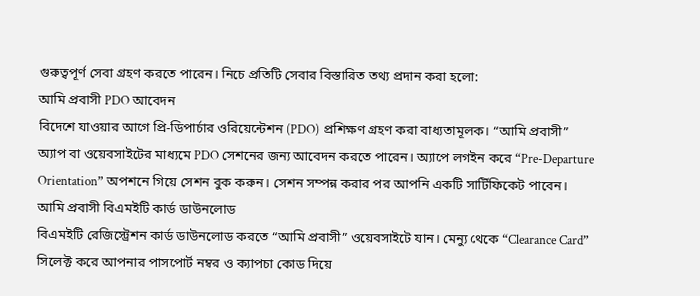গুরুত্বপূর্ণ সেবা গ্রহণ করতে পারেন। নিচে প্রতিটি সেবার বিস্তারিত তথ্য প্রদান করা হলো:
আমি প্রবাসী PDO আবেদন
বিদেশে যাওয়ার আগে প্রি-ডিপার্চার ওরিয়েন্টেশন (PDO) প্রশিক্ষণ গ্রহণ করা বাধ্যতামূলক। “আমি প্রবাসী” অ্যাপ বা ওয়েবসাইটের মাধ্যমে PDO সেশনের জন্য আবেদন করতে পারেন। অ্যাপে লগইন করে “Pre-Departure Orientation” অপশনে গিয়ে সেশন বুক করুন। সেশন সম্পন্ন করার পর আপনি একটি সার্টিফিকেট পাবেন।
আমি প্রবাসী বিএমইটি কার্ড ডাউনলোড
বিএমইটি রেজিস্ট্রেশন কার্ড ডাউনলোড করতে “আমি প্রবাসী” ওয়েবসাইটে যান। মেন্যু থেকে “Clearance Card” সিলেক্ট করে আপনার পাসপোর্ট নম্বর ও ক্যাপচা কোড দিয়ে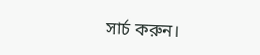সার্চ করুন।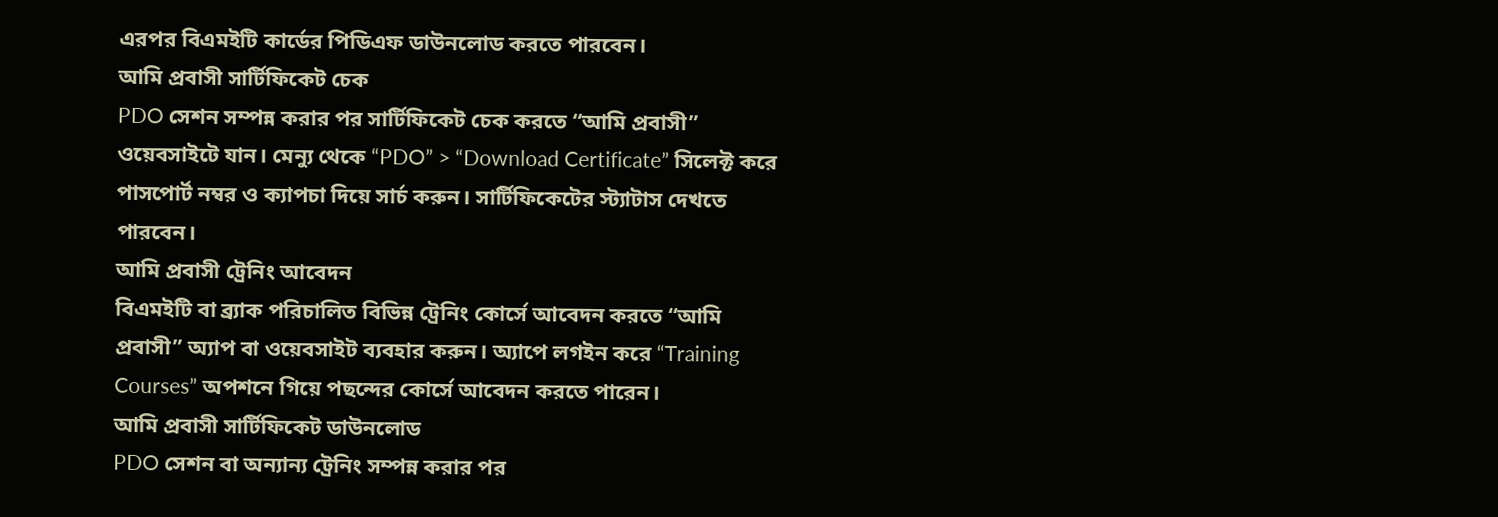এরপর বিএমইটি কার্ডের পিডিএফ ডাউনলোড করতে পারবেন।
আমি প্রবাসী সার্টিফিকেট চেক
PDO সেশন সম্পন্ন করার পর সার্টিফিকেট চেক করতে “আমি প্রবাসী” ওয়েবসাইটে যান। মেন্যু থেকে “PDO” > “Download Certificate” সিলেক্ট করে পাসপোর্ট নম্বর ও ক্যাপচা দিয়ে সার্চ করুন। সার্টিফিকেটের স্ট্যাটাস দেখতে পারবেন।
আমি প্রবাসী ট্রেনিং আবেদন
বিএমইটি বা ব্র্যাক পরিচালিত বিভিন্ন ট্রেনিং কোর্সে আবেদন করতে “আমি প্রবাসী” অ্যাপ বা ওয়েবসাইট ব্যবহার করুন। অ্যাপে লগইন করে “Training Courses” অপশনে গিয়ে পছন্দের কোর্সে আবেদন করতে পারেন।
আমি প্রবাসী সার্টিফিকেট ডাউনলোড
PDO সেশন বা অন্যান্য ট্রেনিং সম্পন্ন করার পর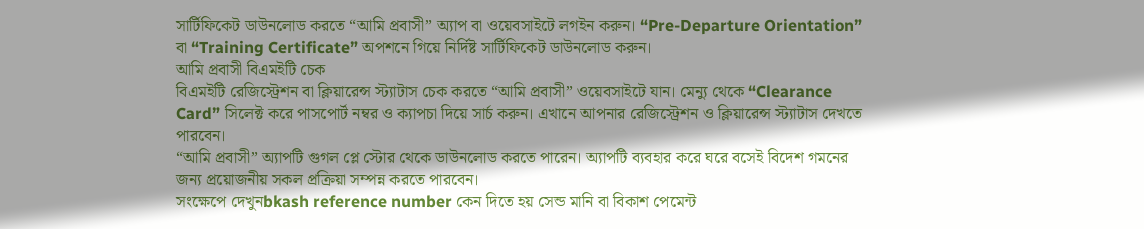সার্টিফিকেট ডাউনলোড করতে “আমি প্রবাসী” অ্যাপ বা ওয়েবসাইটে লগইন করুন। “Pre-Departure Orientation” বা “Training Certificate” অপশনে গিয়ে নির্দিষ্ট সার্টিফিকেট ডাউনলোড করুন।
আমি প্রবাসী বিএমইটি চেক
বিএমইটি রেজিস্ট্রেশন বা ক্লিয়ারেন্স স্ট্যাটাস চেক করতে “আমি প্রবাসী” ওয়েবসাইটে যান। মেন্যু থেকে “Clearance Card” সিলেক্ট করে পাসপোর্ট নম্বর ও ক্যাপচা দিয়ে সার্চ করুন। এখানে আপনার রেজিস্ট্রেশন ও ক্লিয়ারেন্স স্ট্যাটাস দেখতে পারবেন।
“আমি প্রবাসী” অ্যাপটি গুগল প্লে স্টোর থেকে ডাউনলোড করতে পারেন। অ্যাপটি ব্যবহার করে ঘরে বসেই বিদেশ গমনের জন্য প্রয়োজনীয় সকল প্রক্রিয়া সম্পন্ন করতে পারবেন।
সংক্ষেপে দেখুনbkash reference number কেন দিতে হয় সেন্ড মানি বা বিকাশ পেমেন্ট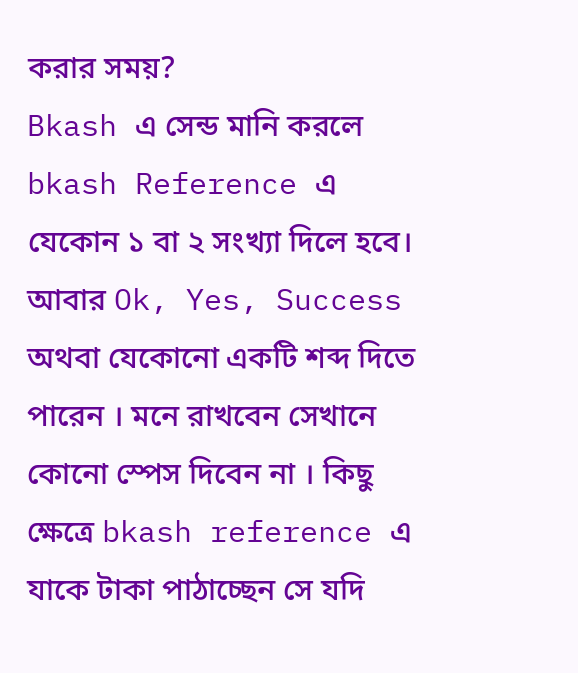করার সময়?
Bkash এ সেন্ড মানি করলে bkash Reference এ যেকোন ১ বা ২ সংখ্যা দিলে হবে। আবার Ok, Yes, Success অথবা যেকোনো একটি শব্দ দিতে পারেন । মনে রাখবেন সেখানে কোনো স্পেস দিবেন না । কিছু ক্ষেত্রে bkash reference এ যাকে টাকা পাঠাচ্ছেন সে যদি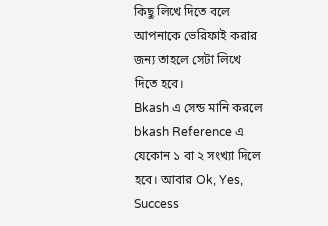কিছু লিখে দিতে বলে আপনাকে ভেরিফাই করার জন্য তাহলে সেটা লিখে দিতে হবে।
Bkash এ সেন্ড মানি করলে bkash Reference এ যেকোন ১ বা ২ সংখ্যা দিলে হবে। আবার Ok, Yes, Success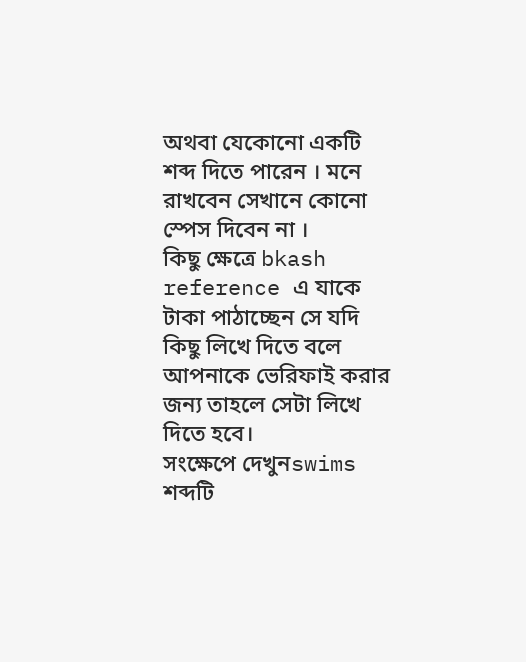অথবা যেকোনো একটি শব্দ দিতে পারেন । মনে রাখবেন সেখানে কোনো স্পেস দিবেন না ।
কিছু ক্ষেত্রে bkash reference এ যাকে টাকা পাঠাচ্ছেন সে যদি কিছু লিখে দিতে বলে আপনাকে ভেরিফাই করার জন্য তাহলে সেটা লিখে দিতে হবে।
সংক্ষেপে দেখুনswims শব্দটি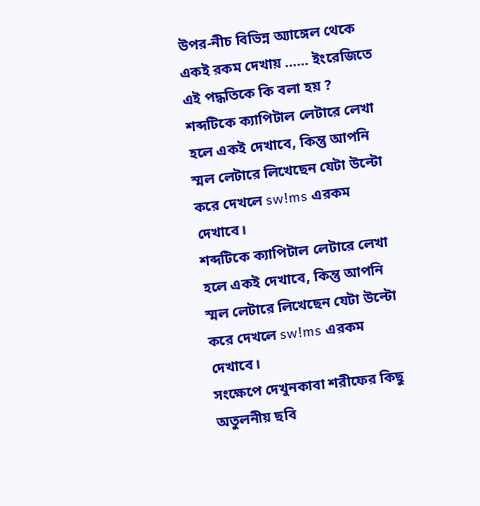উপর-নীচ বিভিন্ন অ্যাঙ্গেল থেকে একই রকম দেখায় …… ইংরেজিতে এই পদ্ধতিকে কি বলা হয় ?
শব্দটিকে ক্যাপিটাল লেটারে লেখা হলে একই দেখাবে, কিন্তু আপনি স্মল লেটারে লিখেছেন যেটা উল্টো করে দেখলে sw!ms এরকম দেখাবে।
শব্দটিকে ক্যাপিটাল লেটারে লেখা হলে একই দেখাবে, কিন্তু আপনি স্মল লেটারে লিখেছেন যেটা উল্টো করে দেখলে sw!ms এরকম দেখাবে।
সংক্ষেপে দেখুনকাবা শরীফের কিছু অতুলনীয় ছবি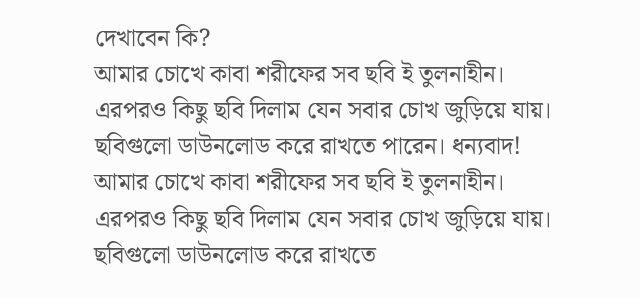দেখাবেন কি?
আমার চোখে কাবা শরীফের সব ছবি ই তুলনাহীন। এরপরও কিছু ছবি দিলাম যেন সবার চোখ জুড়িয়ে যায়। ছবিগুলো ডাউনলোড করে রাখতে পারেন। ধন্যবাদ!
আমার চোখে কাবা শরীফের সব ছবি ই তুলনাহীন। এরপরও কিছু ছবি দিলাম যেন সবার চোখ জুড়িয়ে যায়। ছবিগুলো ডাউনলোড করে রাখতে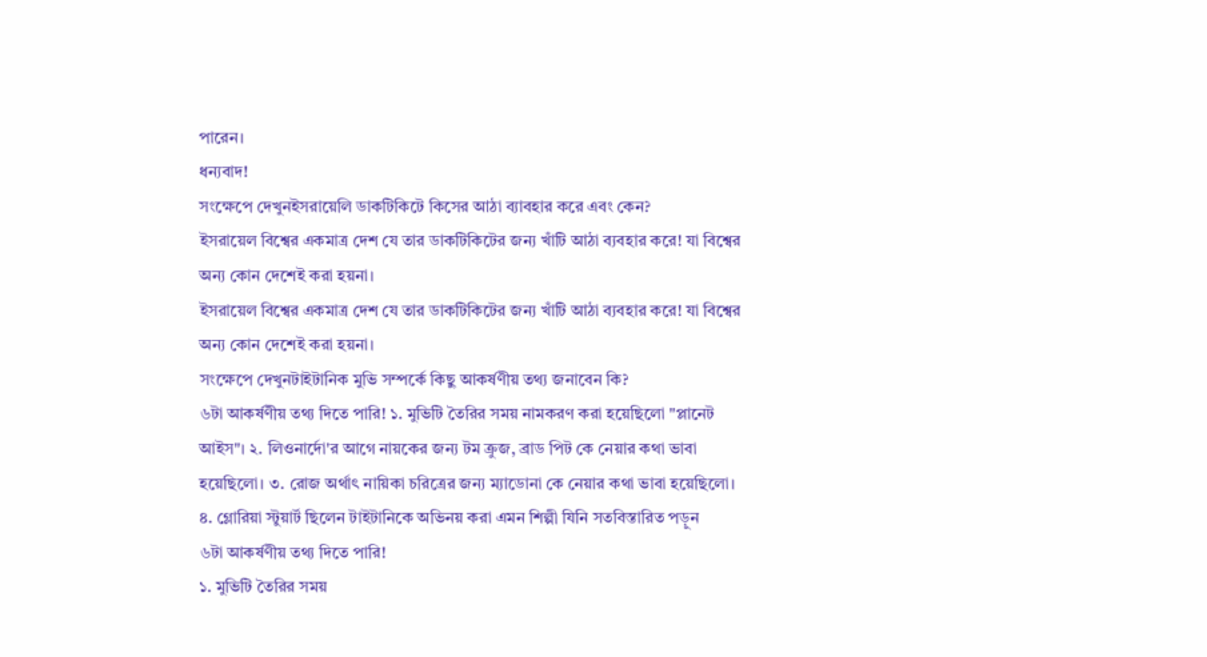পারেন।
ধন্যবাদ!
সংক্ষেপে দেখুনইসরায়েলি ডাকটিকিটে কিসের আঠা ব্যাবহার করে এবং কেন?
ইসরায়েল বিশ্বের একমাত্র দেশ যে তার ডাকটিকিটের জন্য খাঁটি আঠা ব্যবহার করে! যা বিশ্বের অন্য কোন দেশেই করা হয়না।
ইসরায়েল বিশ্বের একমাত্র দেশ যে তার ডাকটিকিটের জন্য খাঁটি আঠা ব্যবহার করে! যা বিশ্বের অন্য কোন দেশেই করা হয়না।
সংক্ষেপে দেখুনটাইটানিক মুভি সম্পর্কে কিছু আকর্ষণীয় তথ্য জনাবেন কি?
৬টা আকর্ষণীয় তথ্য দিতে পারি! ১. মুভিটি তৈরির সময় নামকরণ করা হয়েছিলো "প্লানেট আইস"। ২. লিওনার্দো'র আগে নায়কের জন্য টম ক্রুজ, ব্রাড পিট কে নেয়ার কথা ভাবা হয়েছিলো। ৩. রোজ অর্থাৎ নায়িকা চরিত্রের জন্য ম্যাডোনা কে নেয়ার কথা ভাবা হয়েছিলো। ৪. গ্লোরিয়া স্টুয়ার্ট ছিলেন টাইটানিকে অভিনয় করা এমন শিল্পী যিনি সতবিস্তারিত পড়ুন
৬টা আকর্ষণীয় তথ্য দিতে পারি!
১. মুভিটি তৈরির সময়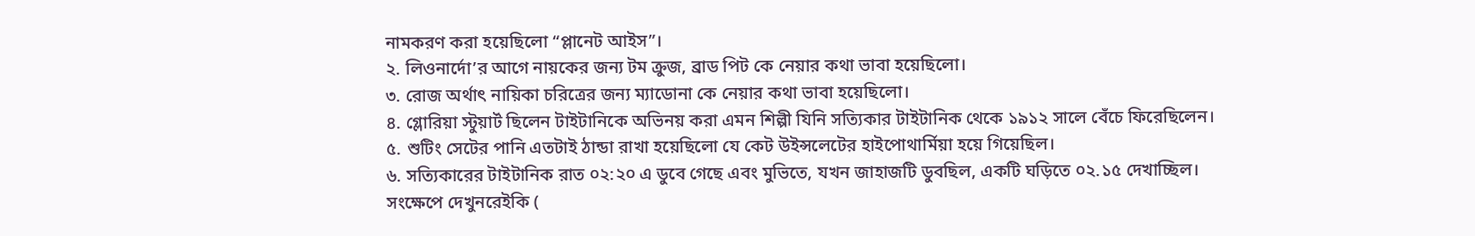নামকরণ করা হয়েছিলো “প্লানেট আইস”।
২. লিওনার্দো’র আগে নায়কের জন্য টম ক্রুজ, ব্রাড পিট কে নেয়ার কথা ভাবা হয়েছিলো।
৩. রোজ অর্থাৎ নায়িকা চরিত্রের জন্য ম্যাডোনা কে নেয়ার কথা ভাবা হয়েছিলো।
৪. গ্লোরিয়া স্টুয়ার্ট ছিলেন টাইটানিকে অভিনয় করা এমন শিল্পী যিনি সত্যিকার টাইটানিক থেকে ১৯১২ সালে বেঁচে ফিরেছিলেন।
৫. শুটিং সেটের পানি এতটাই ঠান্ডা রাখা হয়েছিলো যে কেট উইন্সলেটের হাইপোথার্মিয়া হয়ে গিয়েছিল।
৬. সত্যিকারের টাইটানিক রাত ০২:২০ এ ডুবে গেছে এবং মুভিতে, যখন জাহাজটি ডুবছিল, একটি ঘড়িতে ০২.১৫ দেখাচ্ছিল।
সংক্ষেপে দেখুনরেইকি (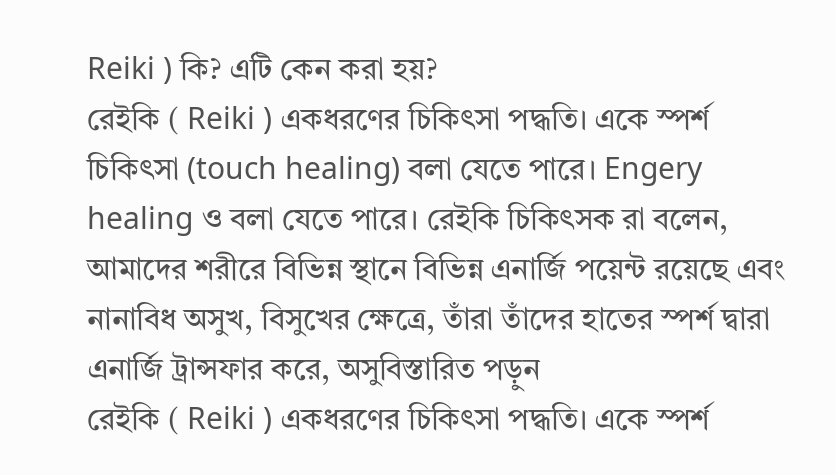Reiki ) কি? এটি কেন করা হয়?
রেইকি ( Reiki ) একধরণের চিকিৎসা পদ্ধতি। একে স্পর্শ চিকিৎসা (touch healing) বলা যেতে পারে। Engery healing ও বলা যেতে পারে। রেইকি চিকিৎসক রা বলেন, আমাদের শরীরে বিভিন্ন স্থানে বিভিন্ন এনার্জি পয়েন্ট রয়েছে এবং নানাবিধ অসুখ, বিসুখের ক্ষেত্রে, তাঁরা তাঁদের হাতের স্পর্শ দ্বারা এনার্জি ট্রান্সফার করে, অসুবিস্তারিত পড়ুন
রেইকি ( Reiki ) একধরণের চিকিৎসা পদ্ধতি। একে স্পর্শ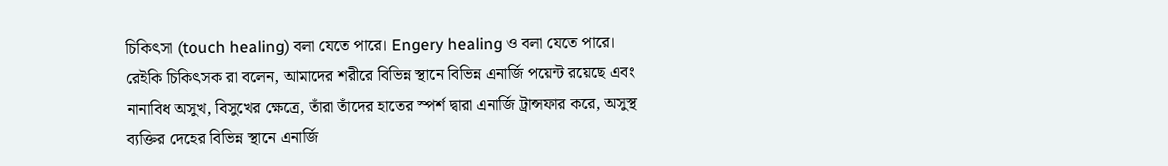চিকিৎসা (touch healing) বলা যেতে পারে। Engery healing ও বলা যেতে পারে।
রেইকি চিকিৎসক রা বলেন, আমাদের শরীরে বিভিন্ন স্থানে বিভিন্ন এনার্জি পয়েন্ট রয়েছে এবং নানাবিধ অসুখ, বিসুখের ক্ষেত্রে, তাঁরা তাঁদের হাতের স্পর্শ দ্বারা এনার্জি ট্রান্সফার করে, অসুস্থ ব্যক্তির দেহের বিভিন্ন স্থানে এনার্জি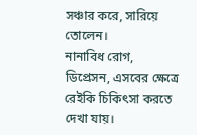সঞ্চার করে, সারিয়ে তোলেন।
নানাবিধ রোগ, ডিপ্রেসন, এসবের ক্ষেত্রে রেইকি চিকিৎসা করতে দেখা যায়।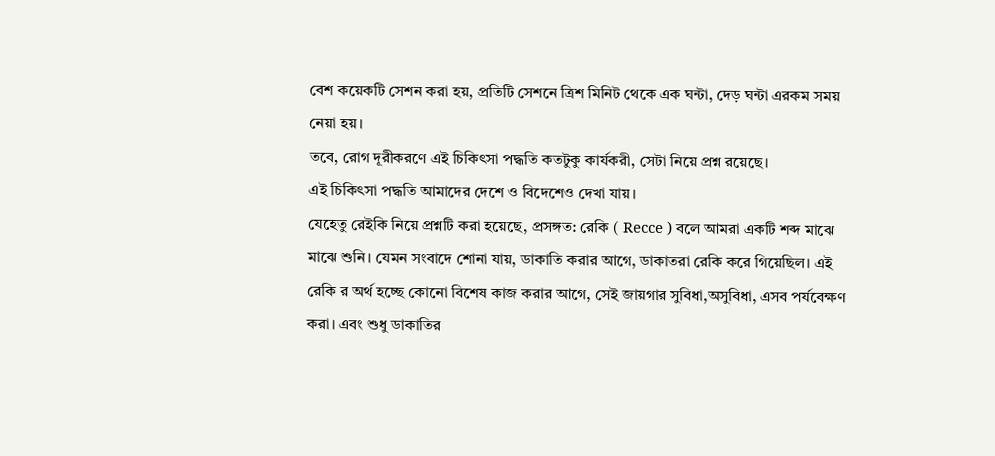বেশ কয়েকটি সেশন করা হয়, প্রতিটি সেশনে ত্রিশ মিনিট থেকে এক ঘন্টা, দেড় ঘন্টা এরকম সময় নেয়া হয়।
তবে, রোগ দূরীকরণে এই চিকিৎসা পদ্ধতি কতটুকু কার্যকরী, সেটা নিয়ে প্রশ্ন রয়েছে।
এই চিকিৎসা পদ্ধতি আমাদের দেশে ও বিদেশেও দেখা যায়।
যেহেতু রেইকি নিয়ে প্রশ্নটি করা হয়েছে, প্রসঙ্গত: রেকি ( Recce ) বলে আমরা একটি শব্দ মাঝে মাঝে শুনি। যেমন সংবাদে শোনা যায়, ডাকাতি করার আগে, ডাকাতরা রেকি করে গিয়েছিল। এই রেকি র অর্থ হচ্ছে কোনো বিশেষ কাজ করার আগে, সেই জায়গার সুবিধা,অসুবিধা, এসব পর্যবেক্ষণ করা। এবং শুধু ডাকাতির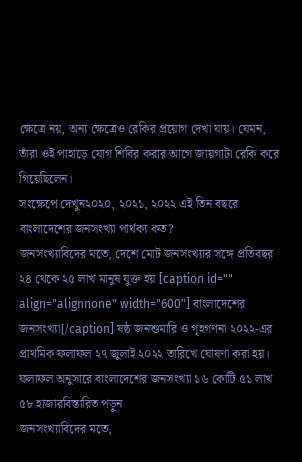ক্ষেত্রে নয়, অন্য ক্ষেত্রেও রেকির প্রয়োগ দেখা যায়। যেমন, তাঁরা ওই পাহাড়ে যোগ শিবির করার আগে জায়গাটা রেকি করে গিয়েছিলেন।
সংক্ষেপে দেখুন২০২০, ২০২১, ২০২২ এই তিন বছরে বাংলাদেশের জনসংখ্যা পার্থক্য কত?
জনসংখ্যাবিদের মতে, দেশে মোট জনসংখ্যার সঙ্গে প্রতিবছর ২৪ থেকে ২৫ লাখ মানুষ যুক্ত হয় [caption id="" align="alignnone" width="600"] বাংলাদেশের জনসংখ্যা[/caption] ষষ্ঠ জনশুমারি ও গৃহগণনা ২০২২-এর প্রাথমিক ফলাফল ২৭ জুলাই ২০২২ তারিখে ঘোষণা করা হয়। ফলাফল অনুসারে বাংলাদেশের জনসংখ্যা ১৬ কোটি ৫১ লাখ ৫৮ হাজারবিস্তারিত পড়ুন
জনসংখ্যাবিদের মতে,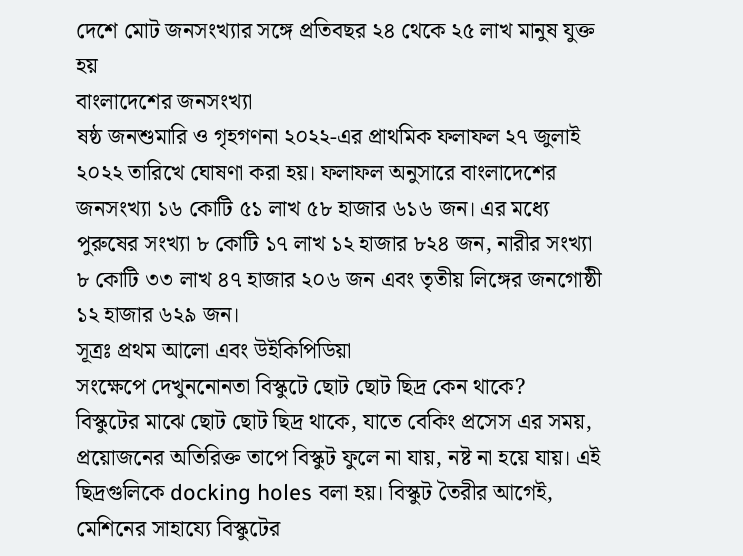দেশে মোট জনসংখ্যার সঙ্গে প্রতিবছর ২৪ থেকে ২৫ লাখ মানুষ যুক্ত হয়
বাংলাদেশের জনসংখ্যা
ষষ্ঠ জনশুমারি ও গৃহগণনা ২০২২-এর প্রাথমিক ফলাফল ২৭ জুলাই ২০২২ তারিখে ঘোষণা করা হয়। ফলাফল অনুসারে বাংলাদেশের জনসংখ্যা ১৬ কোটি ৫১ লাখ ৫৮ হাজার ৬১৬ জন। এর মধ্যে পুরুষের সংখ্যা ৮ কোটি ১৭ লাখ ১২ হাজার ৮২৪ জন, নারীর সংখ্যা ৮ কোটি ৩৩ লাখ ৪৭ হাজার ২০৬ জন এবং তৃতীয় লিঙ্গের জনগোষ্ঠী ১২ হাজার ৬২৯ জন।
সূত্রঃ প্রথম আলো এবং উইকিপিডিয়া
সংক্ষেপে দেখুননোনতা বিস্কুটে ছোট ছোট ছিদ্র কেন থাকে?
বিস্কুটের মাঝে ছোট ছোট ছিদ্র থাকে, যাতে বেকিং প্রসেস এর সময়, প্রয়োজনের অতিরিক্ত তাপে বিস্কুট ফুলে না যায়, নষ্ট না হয়ে যায়। এই ছিদ্রগুলিকে docking holes বলা হয়। বিস্কুট তৈরীর আগেই, মেশিনের সাহায্যে বিস্কুটের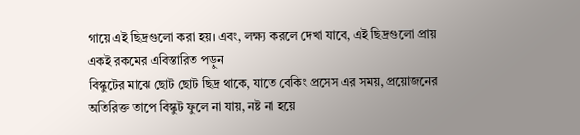গায়ে এই ছিদ্রগুলো করা হয়। এবং, লক্ষ্য করলে দেখা যাবে, এই ছিদ্রগুলো প্রায় একই রকমের এবিস্তারিত পড়ুন
বিস্কুটের মাঝে ছোট ছোট ছিদ্র থাকে, যাতে বেকিং প্রসেস এর সময়, প্রয়োজনের অতিরিক্ত তাপে বিস্কুট ফুলে না যায়, নষ্ট না হয়ে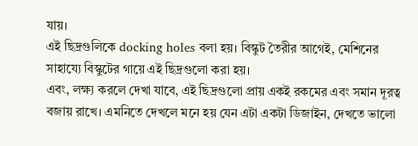যায়।
এই ছিদ্রগুলিকে docking holes বলা হয়। বিস্কুট তৈরীর আগেই, মেশিনের সাহায্যে বিস্কুটের গায়ে এই ছিদ্রগুলো করা হয়।
এবং, লক্ষ্য করলে দেখা যাবে, এই ছিদ্রগুলো প্রায় একই রকমের এবং সমান দূরত্ব বজায় রাখে। এমনিতে দেখলে মনে হয় যেন এটা একটা ডিজাইন, দেখতে ভালো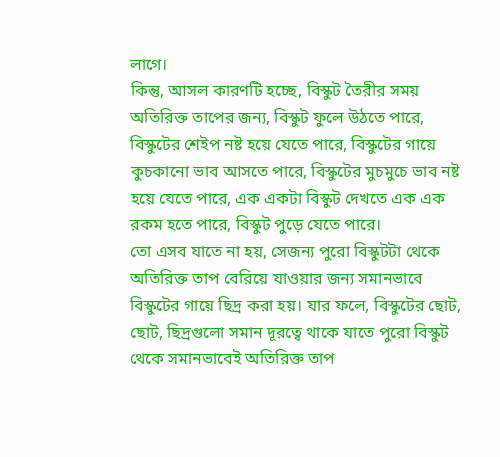লাগে।
কিন্তু, আসল কারণটি হচ্ছে, বিস্কুট তৈরীর সময় অতিরিক্ত তাপের জন্য, বিস্কুট ফুলে উঠতে পারে, বিস্কুটের শেইপ নষ্ট হয়ে যেতে পারে, বিস্কুটের গায়ে কুচকানো ভাব আসতে পারে, বিস্কুটের মুচমুচে ভাব নষ্ট হয়ে যেতে পারে, এক একটা বিস্কুট দেখতে এক এক রকম হতে পারে, বিস্কুট পুড়ে যেতে পারে।
তো এসব যাতে না হয়, সেজন্য পুরো বিস্কুটটা থেকে অতিরিক্ত তাপ বেরিয়ে যাওয়ার জন্য সমানভাবে বিস্কুটের গায়ে ছিদ্র করা হয়। যার ফলে, বিস্কুটের ছোট, ছোট, ছিদ্রগুলো সমান দূরত্বে থাকে যাতে পুরো বিস্কুট থেকে সমানভাবেই অতিরিক্ত তাপ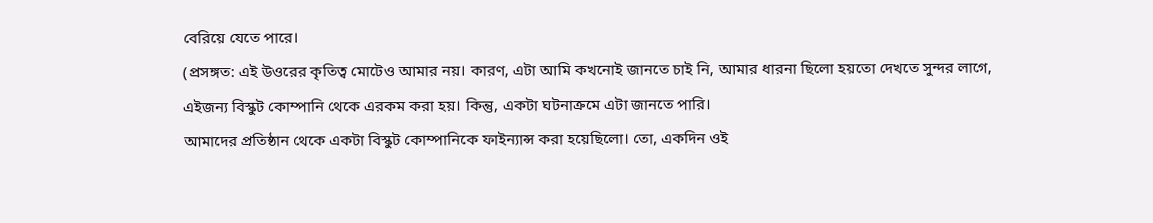বেরিয়ে যেতে পারে।
(প্রসঙ্গত: এই উওরের কৃতিত্ব মোটেও আমার নয়। কারণ, এটা আমি কখনোই জানতে চাই নি, আমার ধারনা ছিলো হয়তো দেখতে সুন্দর লাগে, এইজন্য বিস্কুট কোম্পানি থেকে এরকম করা হয়। কিন্তু, একটা ঘটনাক্রমে এটা জানতে পারি।
আমাদের প্রতিষ্ঠান থেকে একটা বিস্কুট কোম্পানিকে ফাইন্যান্স করা হয়েছিলো। তো, একদিন ওই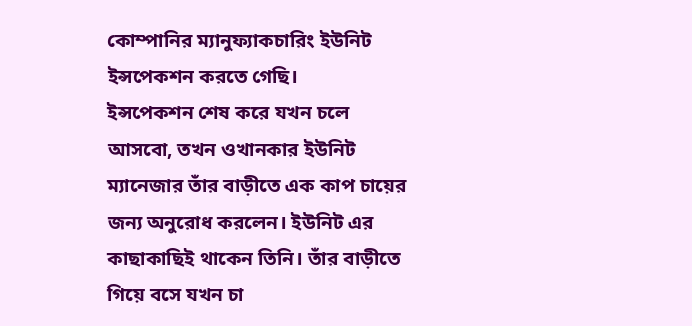কোম্পানির ম্যানুফ্যাকচারিং ইউনিট ইন্সপেকশন করতে গেছি।
ইন্সপেকশন শেষ করে যখন চলে আসবো, তখন ওখানকার ইউনিট ম্যানেজার তাঁর বাড়ীতে এক কাপ চায়ের জন্য অনুরোধ করলেন। ইউনিট এর কাছাকাছিই থাকেন তিনি। তাঁর বাড়ীতে গিয়ে বসে যখন চা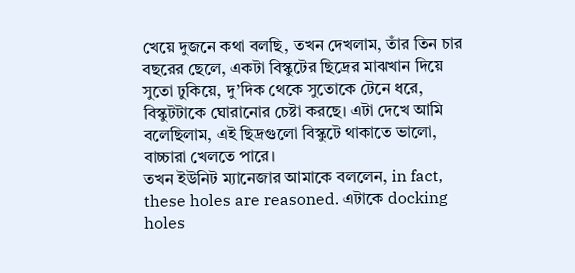খেয়ে দুজনে কথা বলছি, তখন দেখলাম, তাঁর তিন চার বছরের ছেলে, একটা বিস্কুটের ছিদ্রের মাঝখান দিয়ে সুতো ঢুকিয়ে, দু’দিক থেকে সুতোকে টেনে ধরে, বিস্কুটটাকে ঘোরানোর চেষ্টা করছে। এটা দেখে আমি বলেছিলাম, এই ছিদ্রগুলো বিস্কুটে থাকাতে ভালো, বাচ্চারা খেলতে পারে।
তখন ইউনিট ম্যানেজার আমাকে বললেন, in fact, these holes are reasoned. এটাকে docking holes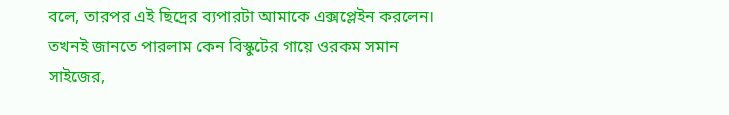বলে, তারপর এই ছিদ্রের ব্যপারটা আমাকে এক্সপ্লেইন করলেন।
তখনই জানতে পারলাম কেন বিস্কুটের গায়ে ওরকম সমান সাইজের,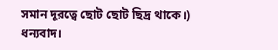সমান দূরত্বে ছোট ছোট ছিদ্র থাকে।)
ধন্যবাদ।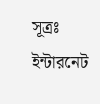সূত্রঃ ইন্টারনেট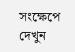সংক্ষেপে দেখুন